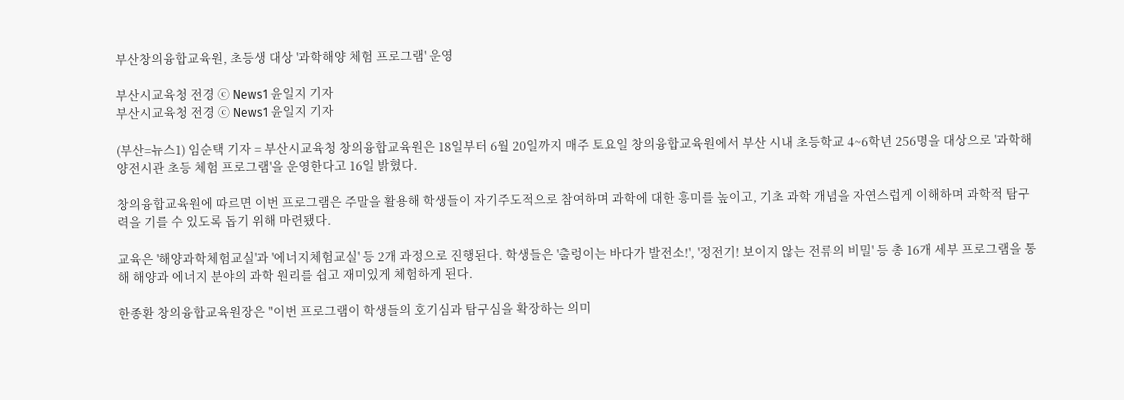부산창의융합교육원, 초등생 대상 '과학해양 체험 프로그램' 운영

부산시교육청 전경 ⓒ News1 윤일지 기자
부산시교육청 전경 ⓒ News1 윤일지 기자

(부산=뉴스1) 임순택 기자 = 부산시교육청 창의융합교육원은 18일부터 6월 20일까지 매주 토요일 창의융합교육원에서 부산 시내 초등학교 4~6학년 256명을 대상으로 '과학해양전시관 초등 체험 프로그램'을 운영한다고 16일 밝혔다.

창의융합교육원에 따르면 이번 프로그램은 주말을 활용해 학생들이 자기주도적으로 참여하며 과학에 대한 흥미를 높이고, 기초 과학 개념을 자연스럽게 이해하며 과학적 탐구력을 기를 수 있도록 돕기 위해 마련됐다.

교육은 '해양과학체험교실'과 '에너지체험교실' 등 2개 과정으로 진행된다. 학생들은 '출렁이는 바다가 발전소!', '정전기! 보이지 않는 전류의 비밀' 등 총 16개 세부 프로그램을 통해 해양과 에너지 분야의 과학 원리를 쉽고 재미있게 체험하게 된다.

한종환 창의융합교육원장은 "이번 프로그램이 학생들의 호기심과 탐구심을 확장하는 의미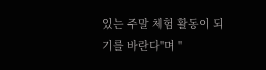있는 주말 체험 활동이 되기를 바란다"며 "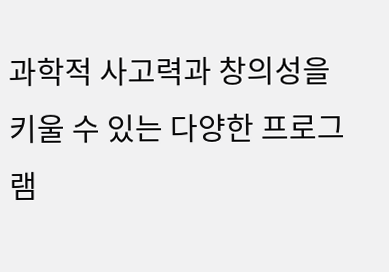과학적 사고력과 창의성을 키울 수 있는 다양한 프로그램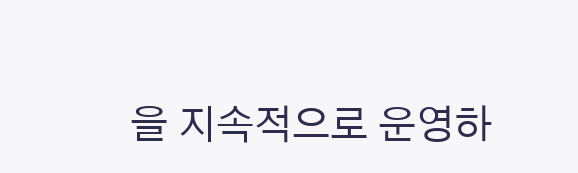을 지속적으로 운영하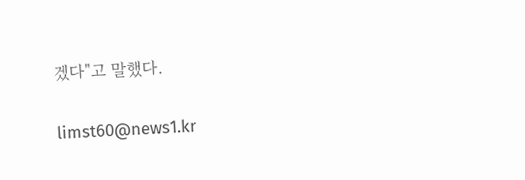겠다"고 말했다.

limst60@news1.kr